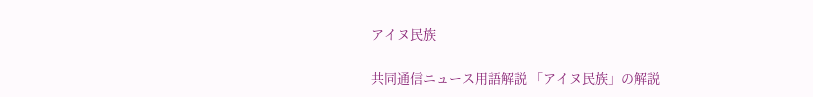アイヌ民族

共同通信ニュース用語解説 「アイヌ民族」の解説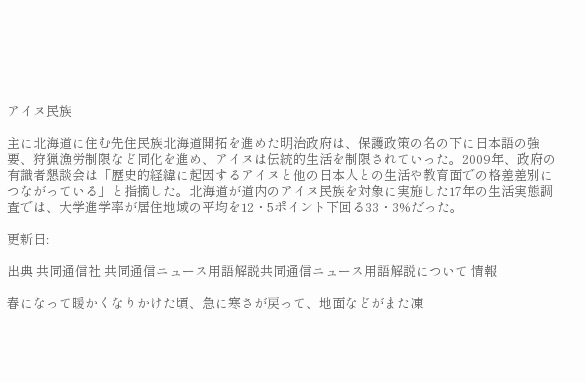アイヌ民族

主に北海道に住む先住民族北海道開拓を進めた明治政府は、保護政策の名の下に日本語の強要、狩猟漁労制限など同化を進め、アイヌは伝統的生活を制限されていった。2009年、政府の有識者懇談会は「歴史的経緯に起因するアイヌと他の日本人との生活や教育面での格差差別につながっている」と指摘した。北海道が道内のアイヌ民族を対象に実施した17年の生活実態調査では、大学進学率が居住地域の平均を12・5ポイント下回る33・3%だった。

更新日:

出典 共同通信社 共同通信ニュース用語解説共同通信ニュース用語解説について 情報

春になって暖かくなりかけた頃、急に寒さが戻って、地面などがまた凍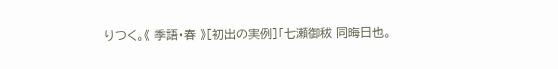りつく。《 季語・春 》[初出の実例]「七瀬御秡 同晦日也。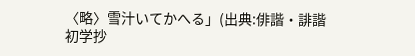〈略〉雪汁いてかへる」(出典:俳諧・誹諧初学抄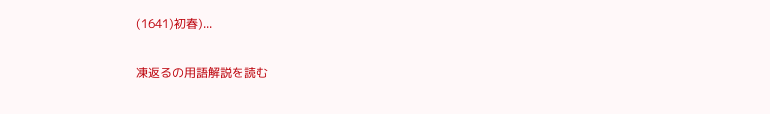(1641)初春)...

凍返るの用語解説を読む